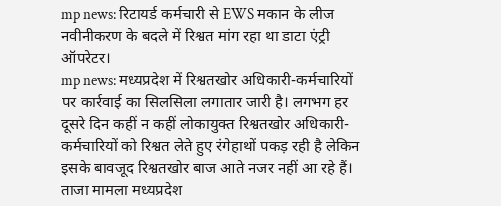mp news: रिटायर्ड कर्मचारी से EWS मकान के लीज नवीनीकरण के बदले में रिश्वत मांग रहा था डाटा एंट्री ऑपरेटर।
mp news: मध्यप्रदेश में रिश्वतखोर अधिकारी-कर्मचारियों पर कार्रवाई का सिलसिला लगातार जारी है। लगभग हर दूसरे दिन कहीं न कहीं लोकायुक्त रिश्वतखोर अधिकारी-कर्मचारियों को रिश्वत लेते हुए रंगेहाथों पकड़ रही है लेकिन इसके बावजूद रिश्वतखोर बाज आते नजर नहीं आ रहे हैं। ताजा मामला मध्यप्रदेश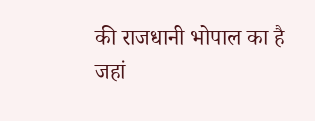की राजधानी भोपाल का है जहां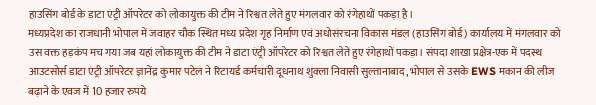हाउसिंग बोर्ड के डाटा एंट्री ऑपरेटर को लोकायुक्त की टीम ने रिश्वत लेते हुए मंगलवार को रंगेहाथों पकड़ा है।
मध्यप्रदेश का राजधानी भोपाल में जवाहर चौक स्थित मध्य प्रदेश गृह निर्माण एवं अधोसंरचना विकास मंडल (हाउसिंग बोर्ड) कार्यालय में मंगलवार को उस वक्त हड़कंप मच गया जब यहां लोकायुक्त की टीम ने डाटा एंट्री ऑपरेटर को रिश्वत लेते हुए रंगेहाथों पकड़ा। संपदा शाखा प्रक्षेत्र-एक में पदस्थ आउटसोर्स डाटा एंट्री ऑपरेटर ज्ञानेंद्र कुमार पटेल ने रिटायर्ड कर्मचारी दूधनाथ शुक्ला निवासी सुल्तानाबाद, भोपाल से उसके EWS मकान की लीज बढ़ाने के एवज में 10 हजार रुपये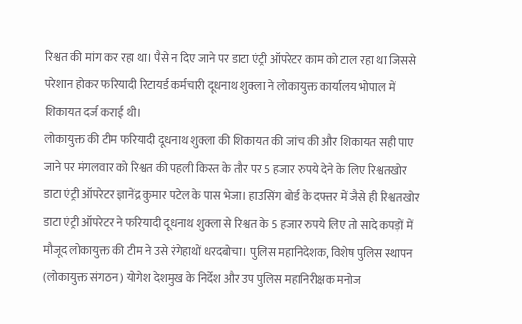रिश्वत की मांग कर रहा था। पैसे न दिए जाने पर डाटा एंट्री ऑपरेटर काम को टाल रहा था जिससे परेशान होकर फरियादी रिटायर्ड कर्मचारी दूधनाथ शुक्ला ने लोकायुक्त कार्यालय भोपाल में शिकायत दर्ज कराई थी।
लोकायुक्त की टीम फरियादी दूधनाथ शुक्ला की शिकायत की जांच की और शिकायत सही पाए जाने पर मंगलवार को रिश्वत की पहली किस्त के तौर पर 5 हजार रुपये देने के लिए रिश्वतखोर डाटा एंट्री ऑपरेटर ज्ञानेंद्र कुमार पटेल के पास भेजा। हाउसिंग बोर्ड के दफ्तर में जैसे ही रिश्वतखोर डाटा एंट्री ऑपरेटर ने फरियादी दूधनाथ शुक्ला से रिश्वत के 5 हजार रुपये लिए तो सादे कपड़ों में मौजूद लोकायुक्त की टीम ने उसे रंगेहाथों धरदबोचा। पुलिस महानिदेशक, विशेष पुलिस स्थापन (लोकायुक्त संगठन) योगेश देशमुख के निर्देश और उप पुलिस महानिरीक्षक मनोज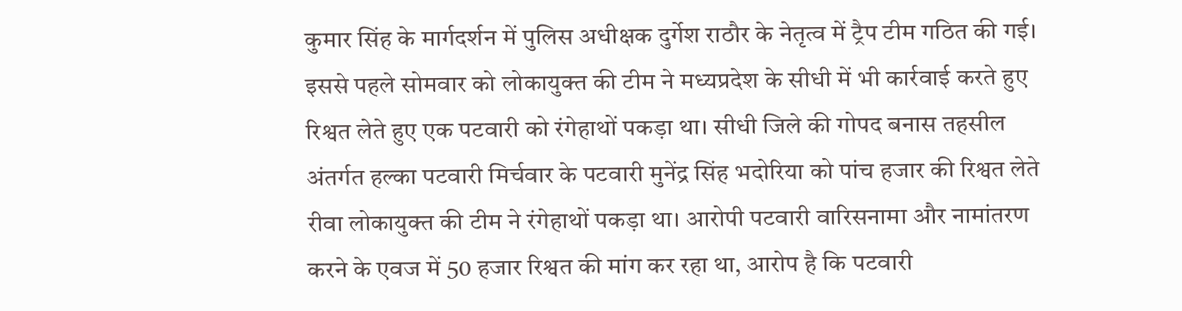कुमार सिंह के मार्गदर्शन में पुलिस अधीक्षक दुर्गेश राठौर के नेतृत्व में ट्रैप टीम गठित की गई।
इससे पहले सोमवार को लोकायुक्त की टीम ने मध्यप्रदेश के सीधी में भी कार्रवाई करते हुए रिश्वत लेते हुए एक पटवारी को रंगेहाथों पकड़ा था। सीधी जिले की गोपद बनास तहसील अंतर्गत हल्का पटवारी मिर्चवार के पटवारी मुनेंद्र सिंह भदोरिया को पांच हजार की रिश्वत लेते रीवा लोकायुक्त की टीम ने रंगेहाथों पकड़ा था। आरोपी पटवारी वारिसनामा और नामांतरण करने के एवज में 50 हजार रिश्वत की मांग कर रहा था, आरोप है कि पटवारी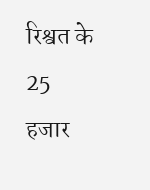रिश्वत के 25 हजार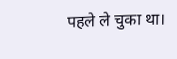पहले ले चुका था।